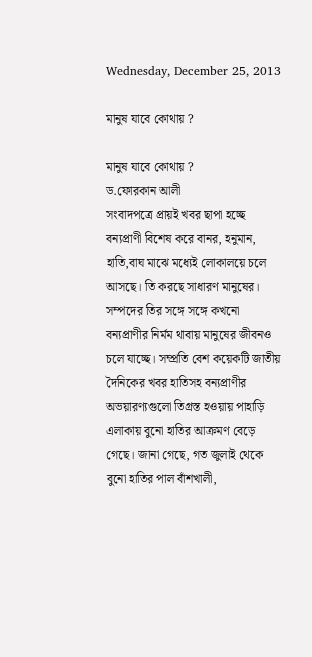Wednesday, December 25, 2013

মানুষ যাবে কোথায় ?

মানুষ যাবে কোথায় ?
ড.ফোরকান আলী
সংবাদপত্রে প্রায়ই খবর ছাপা হচ্ছে বন্যপ্রাণী বিশেষ করে বানর, হনুমান, হাতি,বাঘ মাঝে মধ্যেই লোকালয়ে চলে আসছে। তি করছে সাধারণ মানুষের। সম্পদের তির সঙ্গে সঙ্গে কখনো বন্যপ্রাণীর নির্মম থাবায় মানুষের জীবনও চলে যাচ্ছে। সম্প্রতি বেশ কয়েকটি জাতীয় দৈনিকের খবর হাতিসহ বন্যপ্রাণীর অভয়ারণ্যগুলো তিগ্রস্ত হওয়ায় পাহাড়ি এলাকায় বুনো হাতির আক্রমণ বেড়ে গেছে। জানা গেছে, গত জুলাই থেকে বুনো হাতির পাল বাঁশখালী,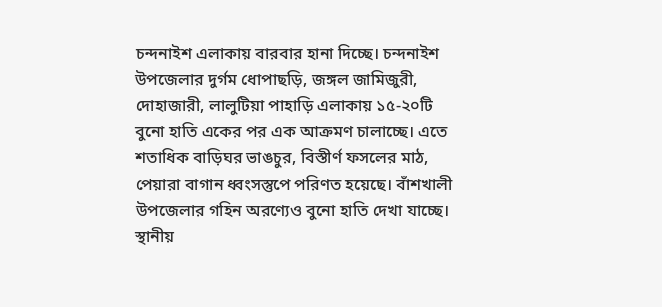চন্দনাইশ এলাকায় বারবার হানা দিচ্ছে। চন্দনাইশ উপজেলার দুর্গম ধোপাছড়ি, জঙ্গল জামিজুরী, দোহাজারী, লালুটিয়া পাহাড়ি এলাকায় ১৫-২০টি বুনো হাতি একের পর এক আক্রমণ চালাচ্ছে। এতে শতাধিক বাড়িঘর ভাঙচুর, বিস্তীর্ণ ফসলের মাঠ, পেয়ারা বাগান ধ্বংসস্তুপে পরিণত হয়েছে। বাঁশখালী উপজেলার গহিন অরণ্যেও বুনো হাতি দেখা যাচ্ছে। স্থানীয়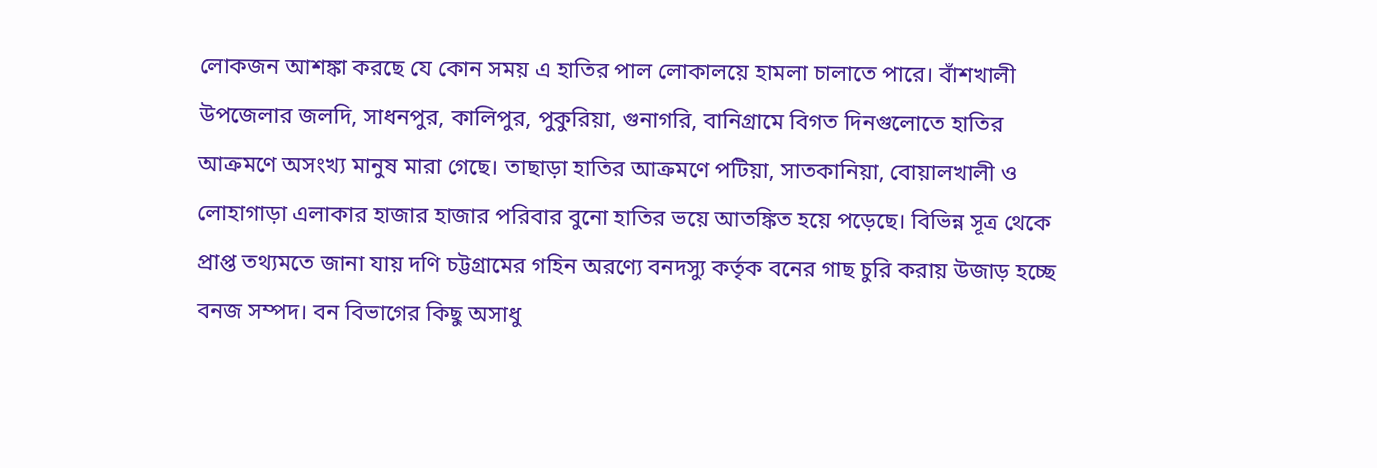লোকজন আশঙ্কা করছে যে কোন সময় এ হাতির পাল লোকালয়ে হামলা চালাতে পারে। বাঁশখালী উপজেলার জলদি, সাধনপুর, কালিপুর, পুকুরিয়া, গুনাগরি, বানিগ্রামে বিগত দিনগুলোতে হাতির আক্রমণে অসংখ্য মানুষ মারা গেছে। তাছাড়া হাতির আক্রমণে পটিয়া, সাতকানিয়া, বোয়ালখালী ও লোহাগাড়া এলাকার হাজার হাজার পরিবার বুনো হাতির ভয়ে আতঙ্কিত হয়ে পড়েছে। বিভিন্ন সূত্র থেকে প্রাপ্ত তথ্যমতে জানা যায় দণি চট্টগ্রামের গহিন অরণ্যে বনদস্যু কর্তৃক বনের গাছ চুরি করায় উজাড় হচ্ছে বনজ সম্পদ। বন বিভাগের কিছু অসাধু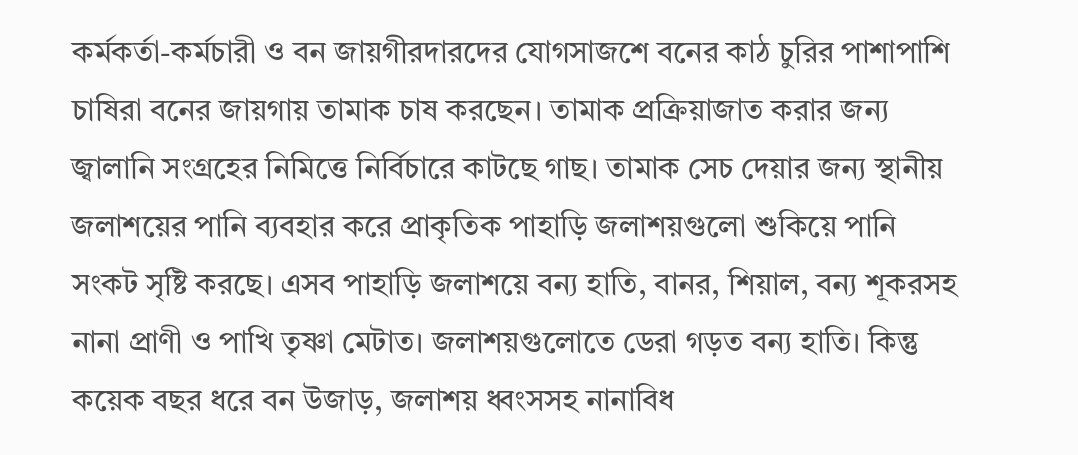কর্মকর্তা-কর্মচারী ও বন জায়গীরদারদের যোগসাজশে বনের কাঠ চুরির পাশাপাশি চাষিরা বনের জায়গায় তামাক চাষ করছেন। তামাক প্রক্রিয়াজাত করার জন্য জ্বালানি সংগ্রহের নিমিত্তে নির্বিচারে কাটছে গাছ। তামাক সেচ দেয়ার জন্য স্থানীয় জলাশয়ের পানি ব্যবহার করে প্রাকৃতিক পাহাড়ি জলাশয়গুলো শুকিয়ে পানি সংকট সৃষ্টি করছে। এসব পাহাড়ি জলাশয়ে বন্য হাতি, বানর, শিয়াল, বন্য শূকরসহ নানা প্রাণী ও পাখি তৃষ্ণা মেটাত। জলাশয়গুলোতে ডেরা গড়ত বন্য হাতি। কিন্তু কয়েক বছর ধরে বন উজাড়, জলাশয় ধ্বংসসহ নানাবিধ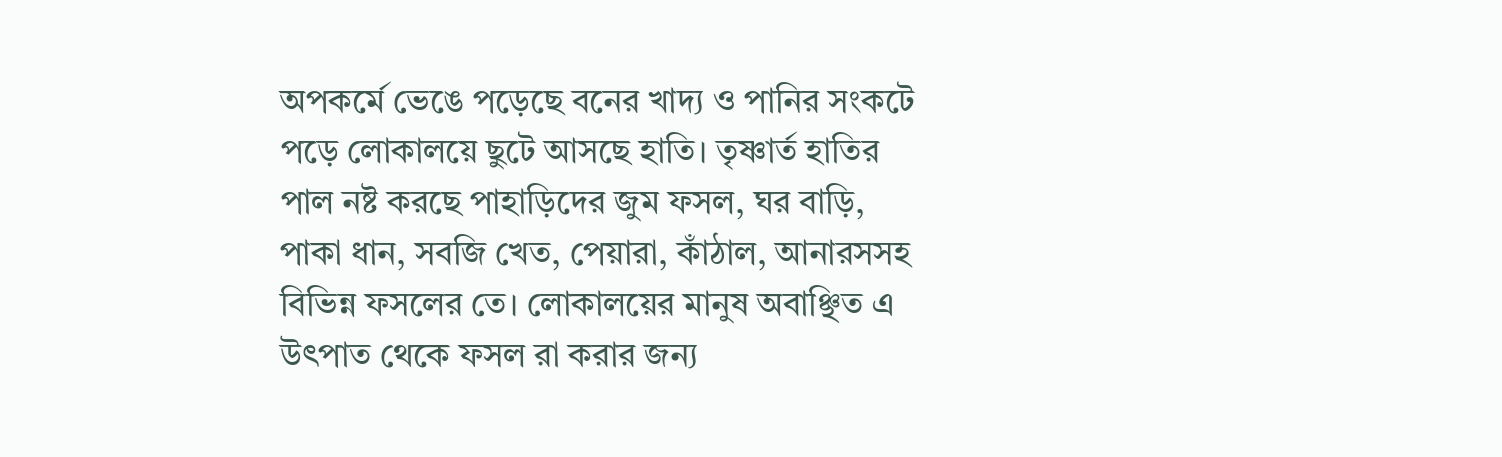অপকর্মে ভেঙে পড়েছে বনের খাদ্য ও পানির সংকটে পড়ে লোকালয়ে ছুটে আসছে হাতি। তৃষ্ণার্ত হাতির পাল নষ্ট করছে পাহাড়িদের জুম ফসল, ঘর বাড়ি, পাকা ধান, সবজি খেত, পেয়ারা, কাঁঠাল, আনারসসহ বিভিন্ন ফসলের তে। লোকালয়ের মানুষ অবাঞ্ছিত এ উৎপাত থেকে ফসল রা করার জন্য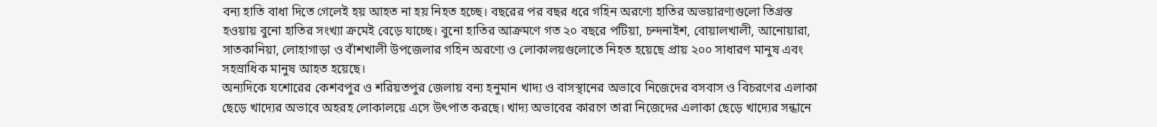বন্য হাতি বাধা দিতে গেলেই হয় আহত না হয় নিহত হচ্ছে। বছরের পর বছর ধরে গহিন অরণ্যে হাতির অভয়ারণ্যগুলো তিগ্রস্ত হওয়ায় বুনো হাতির সংখ্যা ক্রমেই বেড়ে যাচ্ছে। বুনো হাতির আক্রমণে গত ২০ বছরে পটিয়া, চন্দনাইশ, বোয়ালখালী, আনোয়ারা, সাতকানিয়া, লোহাগাড়া ও বাঁশখালী উপজেলার গহিন অরণ্যে ও লোকালয়গুলোতে নিহত হয়েছে প্রায় ২০০ সাধারণ মানুষ এবং সহস্রাধিক মানুষ আহত হয়েছে।
অন্যদিকে যশোরের কেশবপুর ও শরিয়তপুর জেলায় বন্য হনুমান খাদ্য ও বাসস্থানের অভাবে নিজেদের বসবাস ও বিচরণের এলাকা ছেড়ে খাদ্যের অভাবে অহরহ লোকালয়ে এসে উৎপাত করছে। খাদ্য অভাবের কারণে তারা নিজেদের এলাকা ছেড়ে খাদ্যের সন্ধানে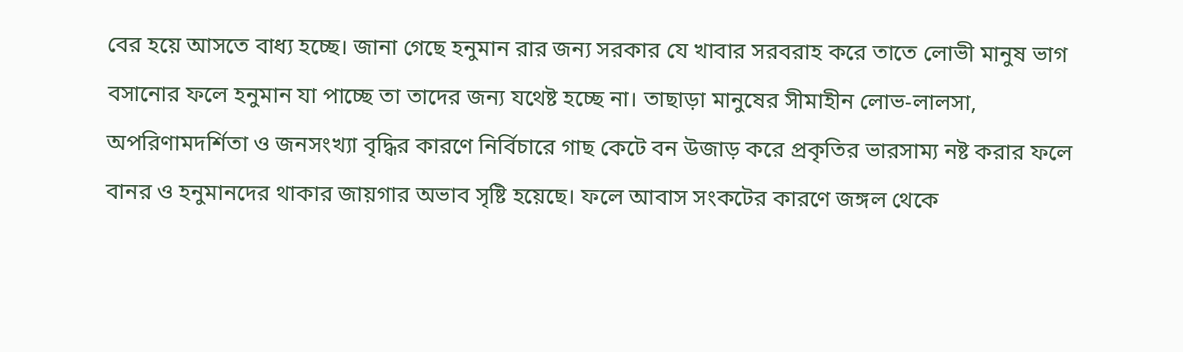বের হয়ে আসতে বাধ্য হচ্ছে। জানা গেছে হনুমান রার জন্য সরকার যে খাবার সরবরাহ করে তাতে লোভী মানুষ ভাগ বসানোর ফলে হনুমান যা পাচ্ছে তা তাদের জন্য যথেষ্ট হচ্ছে না। তাছাড়া মানুষের সীমাহীন লোভ-লালসা, অপরিণামদর্শিতা ও জনসংখ্যা বৃদ্ধির কারণে নির্বিচারে গাছ কেটে বন উজাড় করে প্রকৃতির ভারসাম্য নষ্ট করার ফলে বানর ও হনুমানদের থাকার জায়গার অভাব সৃষ্টি হয়েছে। ফলে আবাস সংকটের কারণে জঙ্গল থেকে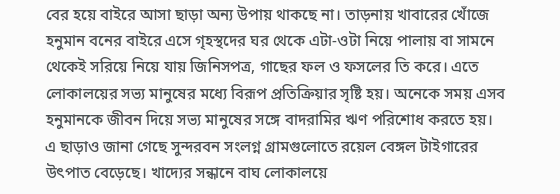বের হয়ে বাইরে আসা ছাড়া অন্য উপায় থাকছে না। তাড়নায় খাবারের খোঁজে হনুমান বনের বাইরে এসে গৃহস্থদের ঘর থেকে এটা-ওটা নিয়ে পালায় বা সামনে থেকেই সরিয়ে নিয়ে যায় জিনিসপত্র, গাছের ফল ও ফসলের তি করে। এতে লোকালয়ের সভ্য মানুষের মধ্যে বিরূপ প্রতিক্রিয়ার সৃষ্টি হয়। অনেকে সময় এসব হনুমানকে জীবন দিয়ে সভ্য মানুষের সঙ্গে বাদরামির ঋণ পরিশোধ করতে হয়।
এ ছাড়াও জানা গেছে সুন্দরবন সংলগ্ন গ্রামগুলোতে রয়েল বেঙ্গল টাইগারের উৎপাত বেড়েছে। খাদ্যের সন্ধানে বাঘ লোকালয়ে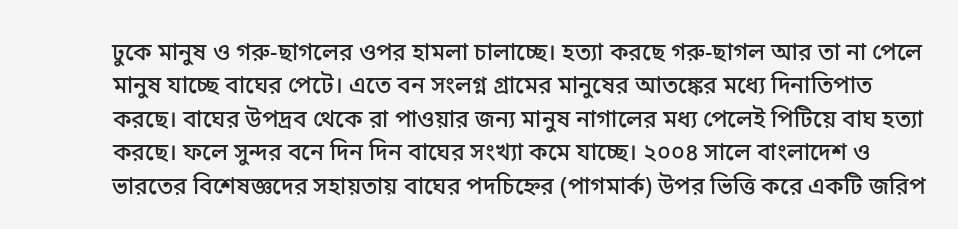ঢুকে মানুষ ও গরু-ছাগলের ওপর হামলা চালাচ্ছে। হত্যা করছে গরু-ছাগল আর তা না পেলে মানুষ যাচ্ছে বাঘের পেটে। এতে বন সংলগ্ন গ্রামের মানুষের আতঙ্কের মধ্যে দিনাতিপাত করছে। বাঘের উপদ্রব থেকে রা পাওয়ার জন্য মানুষ নাগালের মধ্য পেলেই পিটিয়ে বাঘ হত্যা করছে। ফলে সুন্দর বনে দিন দিন বাঘের সংখ্যা কমে যাচ্ছে। ২০০৪ সালে বাংলাদেশ ও ভারতের বিশেষজ্ঞদের সহায়তায় বাঘের পদচিহ্নের (পাগমার্ক) উপর ভিত্তি করে একটি জরিপ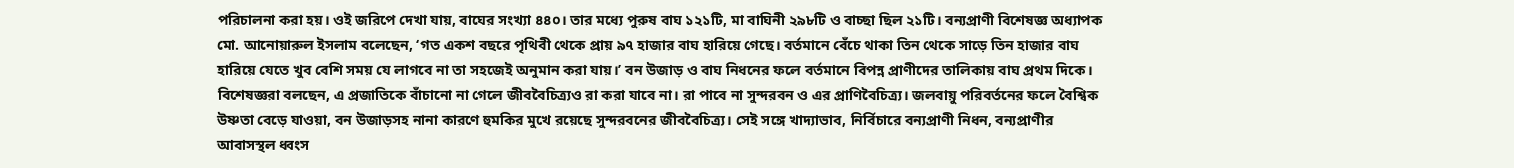পরিচালনা করা হয়। ওই জরিপে দেখা যায়, বাঘের সংখ্যা ৪৪০। তার মধ্যে পুরুষ বাঘ ১২১টি, মা বাঘিনী ২৯৮টি ও বাচ্ছা ছিল ২১টি। বন্যপ্রাণী বিশেষজ্ঞ অধ্যাপক মো. আনোয়ারুল ইসলাম বলেছেন, ‘গত একশ বছরে পৃথিবী থেকে প্রায় ৯৭ হাজার বাঘ হারিয়ে গেছে। বর্তমানে বেঁচে থাকা তিন থেকে সাড়ে তিন হাজার বাঘ হারিয়ে যেতে খুব বেশি সময় যে লাগবে না তা সহজেই অনুমান করা যায়।’ বন উজাড় ও বাঘ নিধনের ফলে বর্তমানে বিপন্ন প্রাণীদের তালিকায় বাঘ প্রথম দিকে। বিশেষজ্ঞরা বলছেন, এ প্রজাতিকে বাঁচানো না গেলে জীববৈচিত্র্যও রা করা যাবে না। রা পাবে না সুন্দরবন ও এর প্রাণিবৈচিত্র্য। জলবায়ু পরিবর্তনের ফলে বৈশ্বিক উষ্ণতা বেড়ে যাওয়া, বন উজাড়সহ নানা কারণে হুমকির মুখে রয়েছে সুন্দরবনের জীববৈচিত্র্য। সেই সঙ্গে খাদ্যাভাব, নির্বিচারে বন্যপ্রাণী নিধন, বন্যপ্রাণীর আবাসস্থল ধ্বংস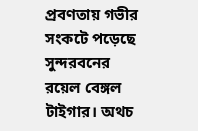প্রবণতায় গভীর সংকটে পড়েছে সুন্দরবনের রয়েল বেঙ্গল টাইগার। অথচ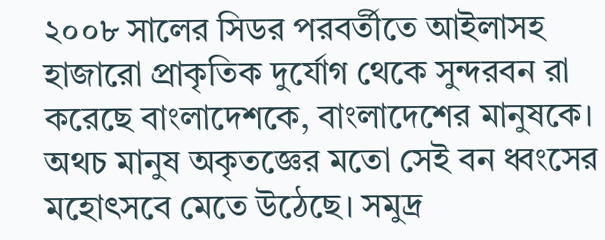২০০৮ সালের সিডর পরবর্তীতে আইলাসহ হাজারো প্রাকৃতিক দুর্যোগ থেকে সুন্দরবন রা করেছে বাংলাদেশকে, বাংলাদেশের মানুষকে। অথচ মানুষ অকৃতজ্ঞের মতো সেই বন ধ্বংসের মহোৎসবে মেতে উঠেছে। সমুদ্র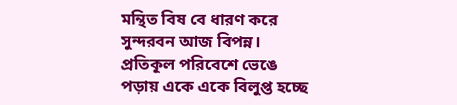মন্থিত বিষ বে ধারণ করে সুন্দরবন আজ বিপন্ন। প্রতিকূল পরিবেশে ভেঙে পড়ায় একে একে বিলুপ্ত হচ্ছে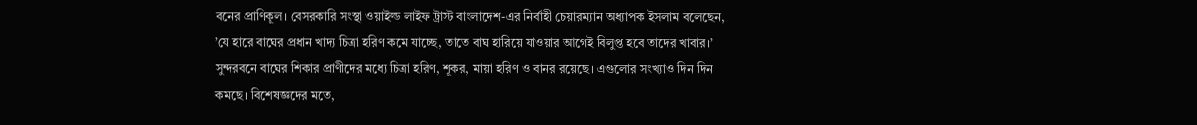বনের প্রাণিকূল। বেসরকারি সংস্থা ওয়াইল্ড লাইফ ট্রাস্ট বাংলাদেশ-এর নির্বাহী চেয়ারম্যান অধ্যাপক ইসলাম বলেছেন, ’যে হারে বাঘের প্রধান খাদ্য চিত্রা হরিণ কমে যাচ্ছে, তাতে বাঘ হারিয়ে যাওয়ার আগেই বিলুপ্ত হবে তাদের খাবার।’ সুন্দরবনে বাঘের শিকার প্রাণীদের মধ্যে চিত্রা হরিণ, শূকর, মায়া হরিণ ও বানর রয়েছে। এগুলোর সংখ্যাও দিন দিন কমছে। বিশেষজ্ঞদের মতে,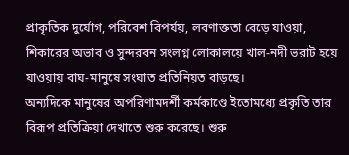প্রাকৃতিক দুর্যোগ, পরিবেশ বিপর্যয়, লবণাক্ততা বেড়ে যাওয়া, শিকারের অভাব ও সুন্দরবন সংলগ্ন লোকালয়ে খাল-নদী ভরাট হয়ে যাওয়ায় বাঘ-মানুষে সংঘাত প্রতিনিয়ত বাড়ছে।
অন্যদিকে মানুষের অপরিণামদর্শী কর্মকাণ্ডে ইতোমধ্যে প্রকৃতি তার বিরূপ প্রতিক্রিয়া দেখাতে শুরু করেছে। শুরু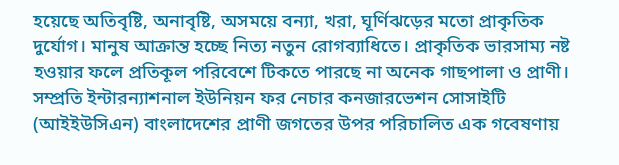হয়েছে অতিবৃষ্টি, অনাবৃষ্টি, অসময়ে বন্যা, খরা, ঘূর্ণিঝড়ের মতো প্রাকৃতিক দুর্যোগ। মানুষ আক্রান্ত হচ্ছে নিত্য নতুন রোগব্যাধিতে। প্রাকৃতিক ভারসাম্য নষ্ট হওয়ার ফলে প্রতিকূল পরিবেশে টিকতে পারছে না অনেক গাছপালা ও প্রাণী। সম্প্রতি ইন্টারন্যাশনাল ইউনিয়ন ফর নেচার কনজারভেশন সোসাইটি (আইইউসিএন) বাংলাদেশের প্রাণী জগতের উপর পরিচালিত এক গবেষণায়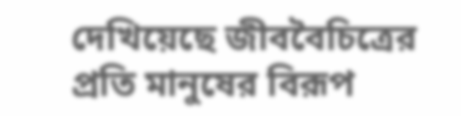দেখিয়েছে জীববৈচিত্রের প্রতি মানুষের বিরূপ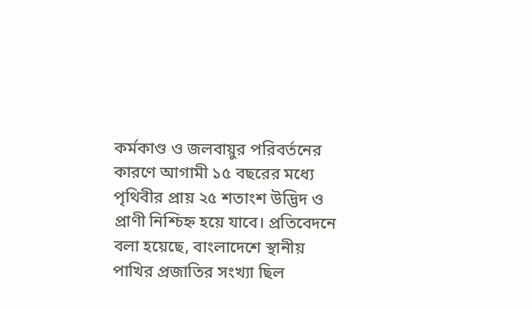কর্মকাণ্ড ও জলবায়ুর পরিবর্তনের কারণে আগামী ১৫ বছরের মধ্যে পৃথিবীর প্রায় ২৫ শতাংশ উদ্ভিদ ও প্রাণী নিশ্চিহ্ন হয়ে যাবে। প্রতিবেদনে বলা হয়েছে, বাংলাদেশে স্থানীয় পাখির প্রজাতির সংখ্যা ছিল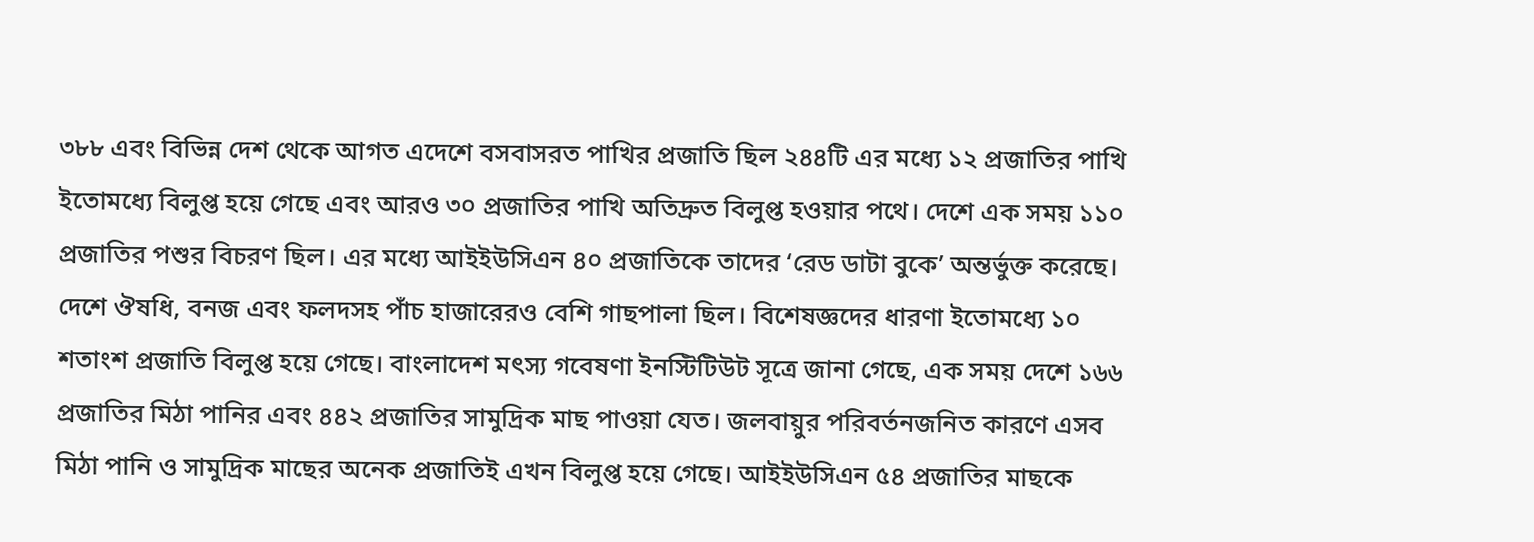৩৮৮ এবং বিভিন্ন দেশ থেকে আগত এদেশে বসবাসরত পাখির প্রজাতি ছিল ২৪৪টি এর মধ্যে ১২ প্রজাতির পাখি ইতোমধ্যে বিলুপ্ত হয়ে গেছে এবং আরও ৩০ প্রজাতির পাখি অতিদ্রুত বিলুপ্ত হওয়ার পথে। দেশে এক সময় ১১০ প্রজাতির পশুর বিচরণ ছিল। এর মধ্যে আইইউসিএন ৪০ প্রজাতিকে তাদের ‘রেড ডাটা বুকে’ অন্তর্ভুক্ত করেছে। দেশে ঔষধি, বনজ এবং ফলদসহ পাঁচ হাজারেরও বেশি গাছপালা ছিল। বিশেষজ্ঞদের ধারণা ইতোমধ্যে ১০ শতাংশ প্রজাতি বিলুপ্ত হয়ে গেছে। বাংলাদেশ মৎস্য গবেষণা ইনস্টিটিউট সূত্রে জানা গেছে, এক সময় দেশে ১৬৬ প্রজাতির মিঠা পানির এবং ৪৪২ প্রজাতির সামুদ্রিক মাছ পাওয়া যেত। জলবায়ুর পরিবর্তনজনিত কারণে এসব মিঠা পানি ও সামুদ্রিক মাছের অনেক প্রজাতিই এখন বিলুপ্ত হয়ে গেছে। আইইউসিএন ৫৪ প্রজাতির মাছকে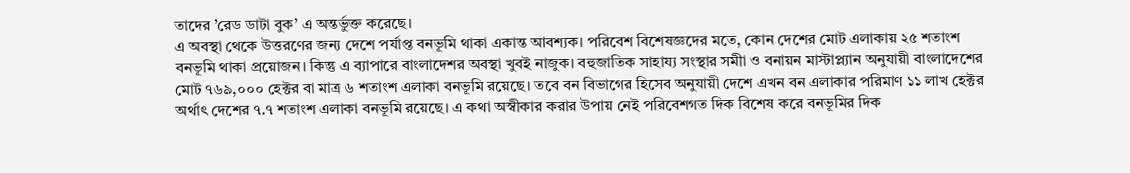তাদের ’রেড ডাটা বুক’ এ অন্তর্ভুক্ত করেছে।
এ অবস্থা থেকে উত্তরণের জন্য দেশে পর্যাপ্ত বনভূমি থাকা একান্ত আবশ্যক। পরিবেশ বিশেষজ্ঞদের মতে, কোন দেশের মোট এলাকায় ২৫ শতাংশ বনভূমি থাকা প্রয়োজন। কিন্তু এ ব্যাপারে বাংলাদেশর অবস্থা খুবই নাজুক। বহুজাতিক সাহায্য সংস্থার সমীা ও বনায়ন মাস্টাপ্ল্যান অনুযায়ী বাংলাদেশের মোট ৭৬৯,০০০ হেক্টর বা মাত্র ৬ শতাংশ এলাকা বনভূমি রয়েছে। তবে বন বিভাগের হিসেব অনুযায়ী দেশে এখন বন এলাকার পরিমাণ ১১ লাখ হেক্টর অর্থাৎ দেশের ৭.৭ শতাংশ এলাকা বনভূমি রয়েছে। এ কথা অস্বীকার করার উপায় নেই পরিবেশগত দিক বিশেষ করে বনভূমির দিক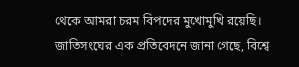থেকে আমরা চরম বিপদের মুখোমুখি রয়েছি। জাতিসংঘের এক প্রতিবেদনে জানা গেছে, বিশ্বে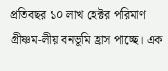প্রতিবছর ১০ লাখ হেক্টর পরিমাণ গ্রীষ্ণম-লীয় বনভূমি হ্রাস পাচ্ছে। এক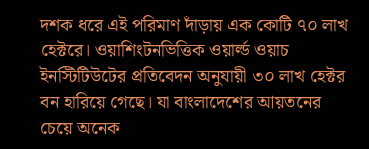দশক ধরে এই পরিমাণ দাঁড়ায় এক কোটি ৭০ লাখ হেক্টরে। ওয়াশিংটনভিত্তিক ওয়ার্ল্ড ওয়াচ ইনস্টিটিউটের প্রতিবেদন অনুযায়ী ৩০ লাখ হেক্টর বন হারিয়ে গেছে। যা বাংলাদেশের আয়তনের চেয়ে অনেক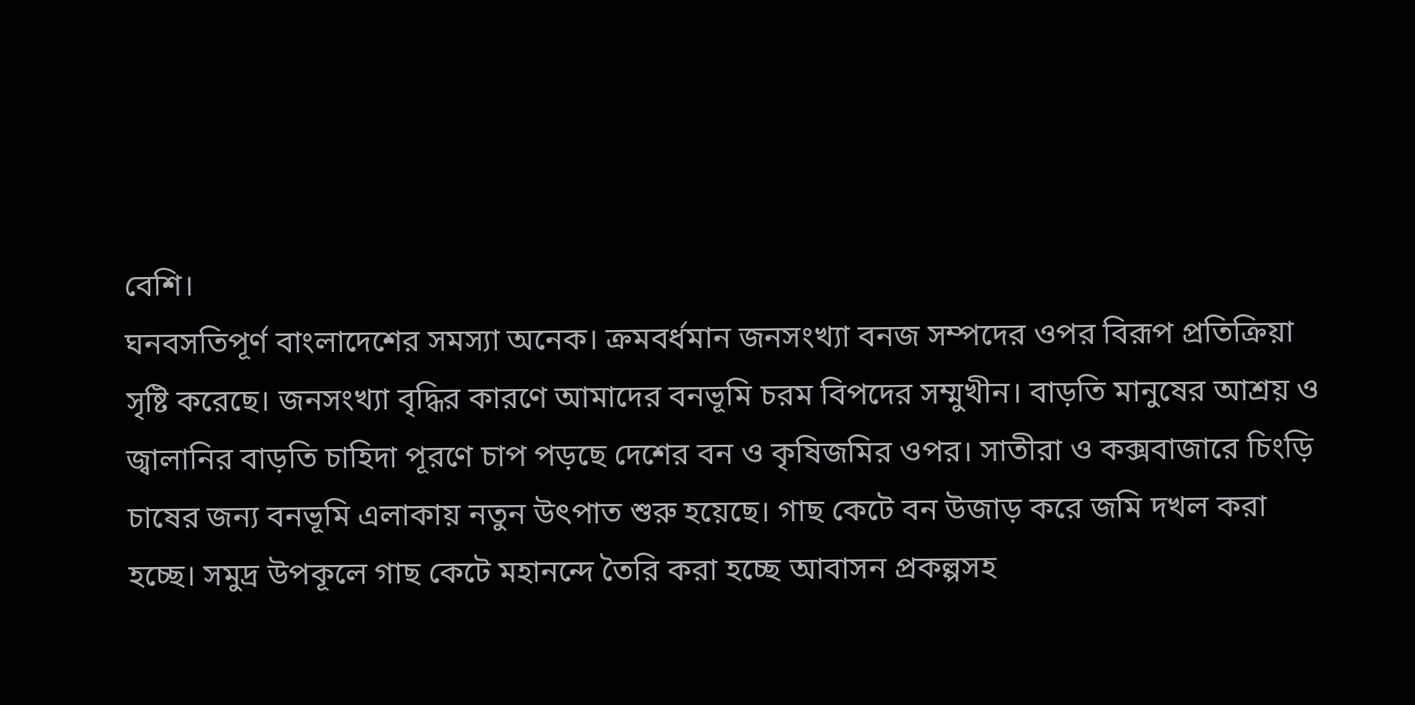বেশি।
ঘনবসতিপূর্ণ বাংলাদেশের সমস্যা অনেক। ক্রমবর্ধমান জনসংখ্যা বনজ সম্পদের ওপর বিরূপ প্রতিক্রিয়া সৃষ্টি করেছে। জনসংখ্যা বৃদ্ধির কারণে আমাদের বনভূমি চরম বিপদের সম্মুখীন। বাড়তি মানুষের আশ্রয় ও জ্বালানির বাড়তি চাহিদা পূরণে চাপ পড়ছে দেশের বন ও কৃষিজমির ওপর। সাতীরা ও কক্সবাজারে চিংড়ি চাষের জন্য বনভূমি এলাকায় নতুন উৎপাত শুরু হয়েছে। গাছ কেটে বন উজাড় করে জমি দখল করা হচ্ছে। সমুদ্র উপকূলে গাছ কেটে মহানন্দে তৈরি করা হচ্ছে আবাসন প্রকল্পসহ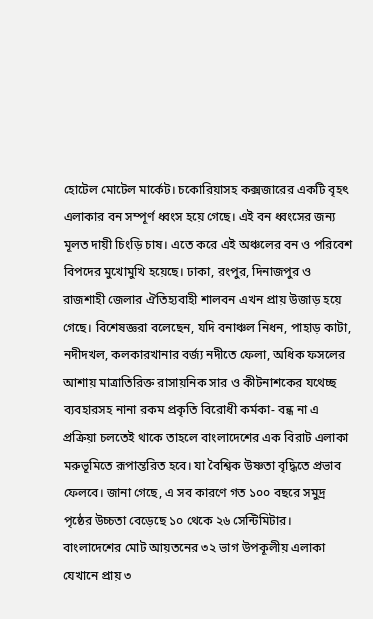হোটেল মোটেল মার্কেট। চকোরিয়াসহ কক্সজারের একটি বৃহৎ এলাকার বন সম্পূর্ণ ধ্বংস হয়ে গেছে। এই বন ধ্বংসের জন্য মূলত দায়ী চিংড়ি চাষ। এতে করে এই অঞ্চলের বন ও পরিবেশ বিপদের মুখোমুখি হয়েছে। ঢাকা, রংপুর, দিনাজপুর ও রাজশাহী জেলার ঐতিহ্যবাহী শালবন এখন প্রায় উজাড় হয়ে গেছে। বিশেষজ্ঞরা বলেছেন, যদি বনাঞ্চল নিধন, পাহাড় কাটা, নদীদখল, কলকারখানার বর্জ্য নদীতে ফেলা, অধিক ফসলের আশায় মাত্রাতিরিক্ত রাসায়নিক সার ও কীটনাশকের যথেচ্ছ ব্যবহারসহ নানা রকম প্রকৃতি বিরোধী কর্মকা- বন্ধ না এ প্রক্রিয়া চলতেই থাকে তাহলে বাংলাদেশের এক বিরাট এলাকা মরুভূমিতে রূপান্তরিত হবে। যা বৈশ্বিক উষ্ণতা বৃদ্ধিতে প্রভাব ফেলবে। জানা গেছে, এ সব কারণে গত ১০০ বছরে সমুদ্র পৃষ্ঠের উচ্চতা বেড়েছে ১০ থেকে ২৬ সেন্টিমিটার। বাংলাদেশের মোট আয়তনের ৩২ ভাগ উপকূলীয় এলাকা যেখানে প্রায় ৩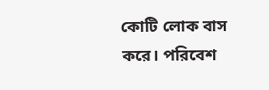কোটি লোক বাস করে। পরিবেশ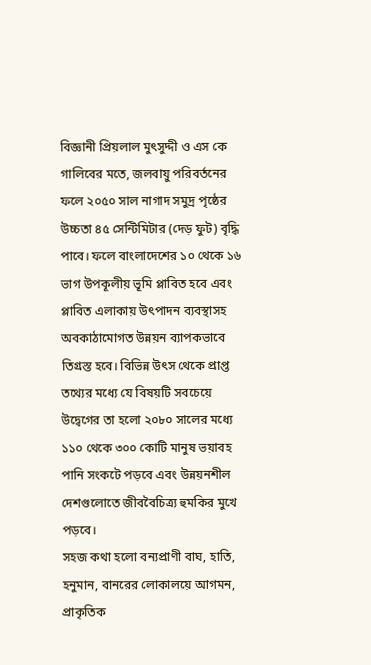বিজ্ঞানী প্রিয়লাল মুৎসুদ্দী ও এস কে গালিবের মতে, জলবায়ু পরিবর্তনের ফলে ২০৫০ সাল নাগাদ সমুদ্র পৃষ্ঠের উচ্চতা ৪৫ সেন্টিমিটার (দেড় ফুট) বৃদ্ধি পাবে। ফলে বাংলাদেশের ১০ থেকে ১৬ ভাগ উপকূলীয় ভূমি প্লাবিত হবে এবং প্লাবিত এলাকায় উৎপাদন ব্যবস্থাসহ অবকাঠামোগত উন্নয়ন ব্যাপকভাবে তিগ্রস্ত হবে। বিভিন্ন উৎস থেকে প্রাপ্ত তথ্যের মধ্যে যে বিষয়টি সবচেয়ে উদ্বেগের তা হলো ২০৮০ সালের মধ্যে ১১০ থেকে ৩০০ কোটি মানুষ ভয়াবহ পানি সংকটে পড়বে এবং উন্নয়নশীল দেশগুলোতে জীববৈচিত্র্য হুমকির মুখে পড়বে।
সহজ কথা হলো বন্যপ্রাণী বাঘ, হাতি, হনুমান, বানরের লোকালয়ে আগমন, প্রাকৃতিক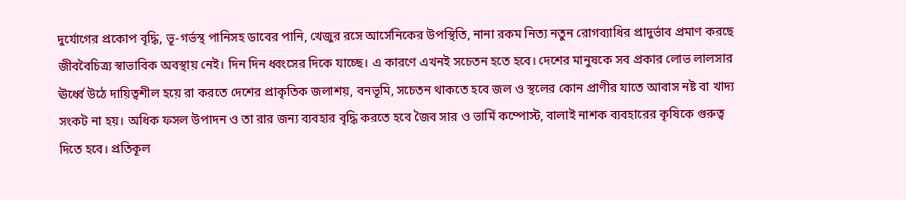দুর্যোগের প্রকোপ বৃদ্ধি, ভূ-গর্ভস্থ পানিসহ ডাবের পানি, খেজুর রসে আর্সেনিকের উপস্থিতি, নানা রকম নিত্য নতুন রোগব্যাধির প্রাদুর্ভাব প্রমাণ করছে জীববৈচিত্র্য স্বাভাবিক অবস্থায় নেই। দিন দিন ধ্বংসের দিকে যাচ্ছে। এ কারণে এখনই সচেতন হতে হবে। দেশের মানুষকে সব প্রকার লোভ লালসার ঊর্ধ্বে উঠে দায়িত্বশীল হয়ে রা করতে দেশের প্রাকৃতিক জলাশয়, বনভূমি, সচেতন থাকতে হবে জল ও স্থলের কোন প্রাণীর যাতে আবাস নষ্ট বা খাদ্য সংকট না হয়। অধিক ফসল উপাদন ও তা রার জন্য ব্যবহার বৃদ্ধি করতে হবে জৈব সার ও ভার্মি কম্পোস্ট, বালাই নাশক ব্যবহারের কৃষিকে গুরুত্ব দিতে হবে। প্রতিকূল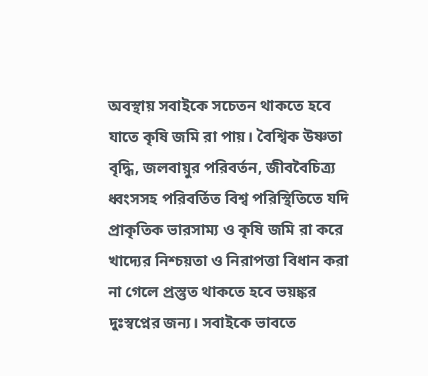অবস্থায় সবাইকে সচেতন থাকতে হবে যাতে কৃষি জমি রা পায়। বৈশ্বিক উষ্ণতা বৃদ্ধি, জলবায়ুর পরিবর্তন, জীববৈচিত্র্য ধ্বংসসহ পরিবর্তিত বিশ্ব পরিস্থিতিতে যদি প্রাকৃতিক ভারসাম্য ও কৃষি জমি রা করে খাদ্যের নিশ্চয়তা ও নিরাপত্তা বিধান করা না গেলে প্রস্তুত থাকতে হবে ভয়ঙ্কর দুঃস্বপ্নের জন্য। সবাইকে ভাবতে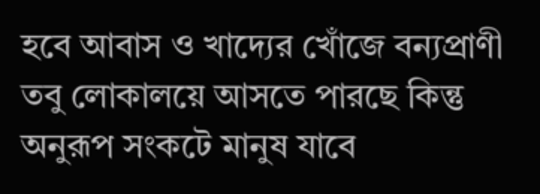হবে আবাস ও খাদ্যের খোঁজে বন্যপ্রাণী তবু লোকালয়ে আসতে পারছে কিন্তু অনুরূপ সংকটে মানুষ যাবে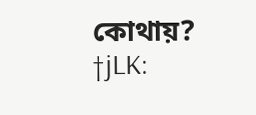কোথায়?
†jLK: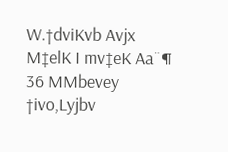W.†dviKvb Avjx
M‡elK I mv‡eK Aa¨¶
36 MMbevey †ivo,Lyjbv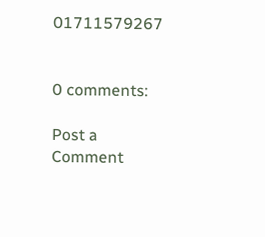01711579267


0 comments:

Post a Comment